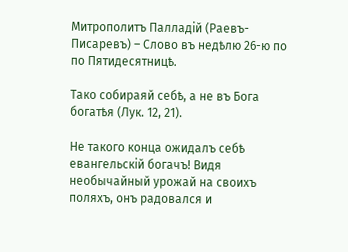Митрополитъ Палладій (Раевъ-Писаревъ) – Слово въ недѣлю 26-ю по по Пятидесятницѣ.

Тако собираяй себѣ, а не въ Бога богатѣя (Лук. 12, 21).

Не такого конца ожидалъ себѣ евангельскій богачъ! Видя необычайный урожай на своихъ поляхъ, онъ радовался и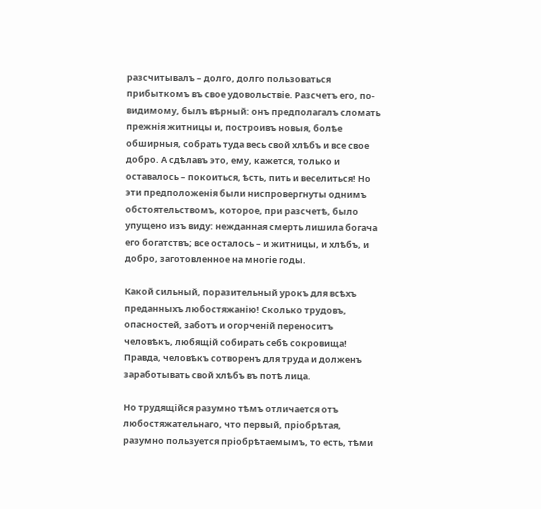разсчитывалъ – долго, долго пользоваться прибыткомъ въ свое удовольствіе. Разсчетъ его, по-видимому, былъ вѣрный: онъ предполагалъ сломать прежнія житницы и, построивъ новыя, болѣе обширныя, собрать туда весь свой хлѣбъ и все свое добро. А сдѣлавъ это, ему, кажется, только и оставалось – покоиться, ѣсть, пить и веселиться! Но эти предположенія были ниспровергнуты однимъ обстоятельствомъ, которое, при разсчетѣ, было упущено изъ виду: нежданная смерть лишила богача его богатствъ; все осталось – и житницы, и хлѣбъ, и добро, заготовленное на многіе годы.

Какой сильный, поразительный урокъ для всѣхъ преданныхъ любостяжанію! Сколько трудовъ, опасностей, заботъ и огорченій переноситъ человѣкъ, любящій собирать себѣ сокровища! Правда, человѣкъ сотворенъ для труда и долженъ заработывать свой хлѣбъ въ потѣ лица.

Но трудящійся разумно тѣмъ отличается отъ любостяжательнаго, что первый, пріобрѣтая, разумно пользуется пріобрѣтаемымъ, то есть, тѣми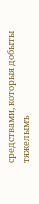средствами, которыя добыты тяжелымъ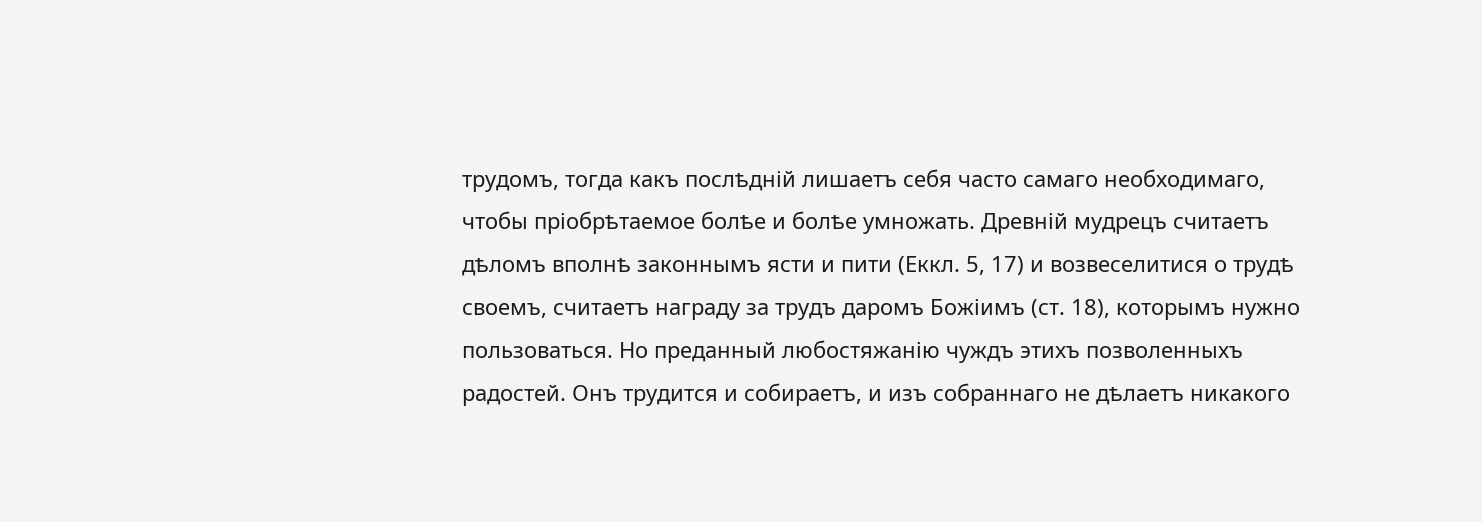трудомъ, тогда какъ послѣдній лишаетъ себя часто самаго необходимаго, чтобы пріобрѣтаемое болѣе и болѣе умножать. Древній мудрецъ считаетъ дѣломъ вполнѣ законнымъ ясти и пити (Еккл. 5, 17) и возвеселитися о трудѣ своемъ, считаетъ награду за трудъ даромъ Божіимъ (ст. 18), которымъ нужно пользоваться. Но преданный любостяжанію чуждъ этихъ позволенныхъ радостей. Онъ трудится и собираетъ, и изъ собраннаго не дѣлаетъ никакого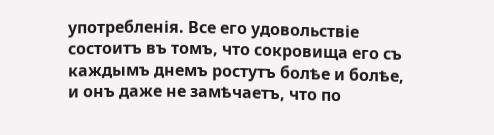употребленія. Все его удовольствіе состоитъ въ томъ, что сокровища его съ каждымъ днемъ ростутъ болѣе и болѣе, и онъ даже не замѣчаетъ, что по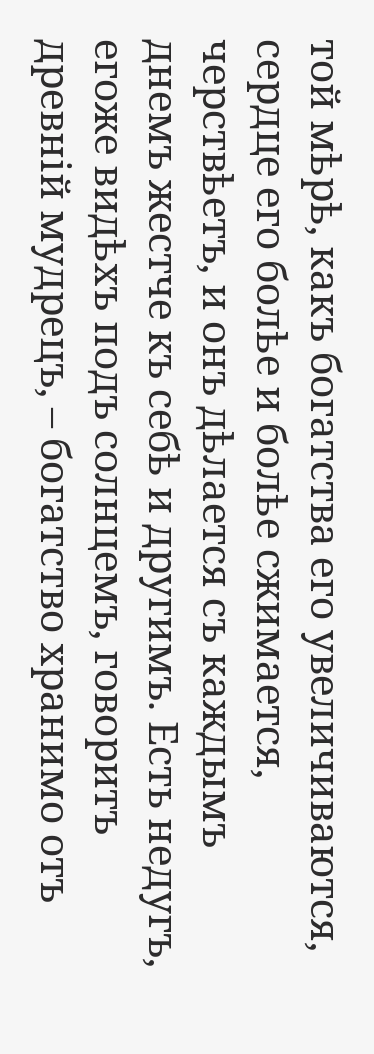той мѣрѣ, какъ богатства его увеличиваются, сердце его болѣе и болѣе сжимается, черствѣетъ, и онъ дѣлается съ каждымъ днемъ жестче къ себѣ и другимъ. Есть недугъ, егоже видѣхъ подъ солнцемъ, говоритъ древній мудрецъ, – богатство хранимо отъ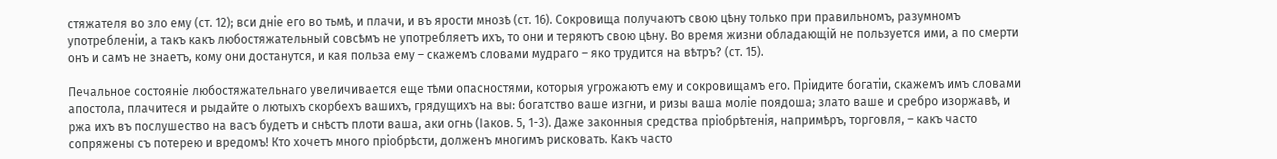стяжателя во зло ему (ст. 12); вси дніе его во тьмѣ, и плачи, и въ ярости мнозѣ (ст. 16). Сокровища получаютъ свою цѣну только при правильномъ, разумномъ употребленіи, а такъ какъ любостяжательный совсѣмъ не употребляетъ ихъ, то они и теряютъ свою цѣну. Во время жизни обладающій не пользуется ими, а по смерти онъ и самъ не знаетъ, кому они достанутся, и кая польза ему – скажемъ словами мудраго – яко трудится на вѣтръ? (ст. 15).

Печальное состояніе любостяжательнаго увеличивается еще тѣми опасностями, которыя угрожаютъ ему и сокровищамъ его. Пріидите богатіи, скажемъ имъ словами апостола, плачитеся и рыдайте о лютыхъ скорбехъ вашихъ, грядущихъ на вы: богатство ваше изгни, и ризы ваша моліе поядоша; злато ваше и сребро изоржавѣ, и ржа ихъ въ послушество на васъ будетъ и снѣстъ плоти ваша, аки огнь (Іаков. 5, 1-3). Даже законныя средства пріобрѣтенія, напримѣръ, торговля, – какъ часто сопряжены съ потерею и вредомъ! Кто хочетъ много пріобрѣсти, долженъ многимъ рисковать. Какъ часто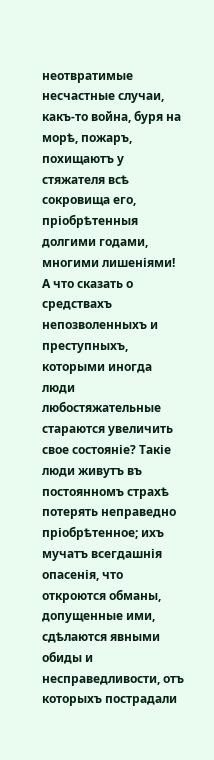неотвратимые несчастные случаи, какъ-то война, буря на морѣ, пожаръ, похищаютъ у стяжателя всѣ сокровища его, пріобрѣтенныя долгими годами, многими лишеніями! А что сказать о средствахъ непозволенныхъ и преступныхъ, которыми иногда люди любостяжательные стараются увеличить свое состояніе? Такіе люди живутъ въ постоянномъ страхѣ потерять неправедно пріобрѣтенное; ихъ мучатъ всегдашнія опасенія, что откроются обманы, допущенные ими, сдѣлаются явными обиды и несправедливости, отъ которыхъ пострадали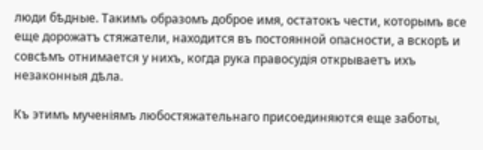люди бѣдные. Такимъ образомъ доброе имя, остатокъ чести, которымъ все еще дорожатъ стяжатели, находится въ постоянной опасности, а вскорѣ и совсѣмъ отнимается у нихъ, когда рука правосудія открываетъ ихъ незаконныя дѣла.

Къ этимъ мученіямъ любостяжательнаго присоединяются еще заботы,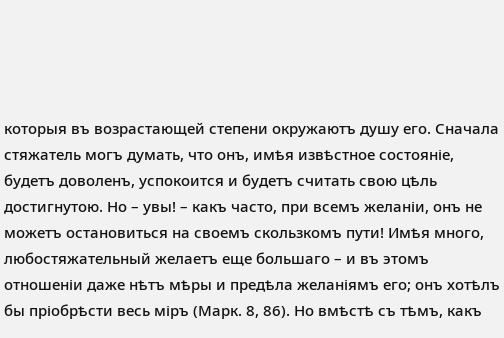которыя въ возрастающей степени окружаютъ душу его. Сначала стяжатель могъ думать, что онъ, имѣя извѣстное состояніе, будетъ доволенъ, успокоится и будетъ считать свою цѣль достигнутою. Но – увы! – какъ часто, при всемъ желаніи, онъ не можетъ остановиться на своемъ скользкомъ пути! Имѣя много, любостяжательный желаетъ еще большаго – и въ этомъ отношеніи даже нѣтъ мѣры и предѣла желаніямъ его; онъ хотѣлъ бы пріобрѣсти весь міръ (Марк. 8, 86). Но вмѣстѣ съ тѣмъ, какъ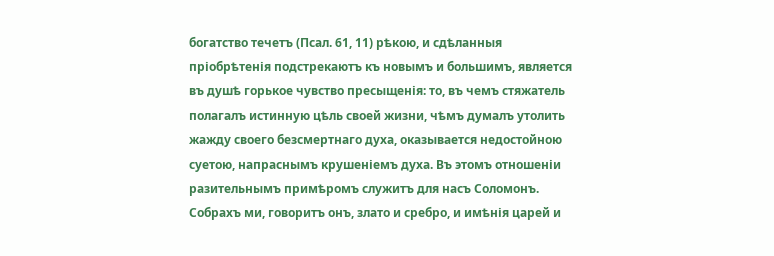богатство течетъ (Псал. 61, 11) рѣкою, и сдѣланныя пріобрѣтенія подстрекаютъ къ новымъ и большимъ, является въ душѣ горькое чувство пресыщенія: то, въ чемъ стяжатель полагалъ истинную цѣль своей жизни, чѣмъ думалъ утолить жажду своего безсмертнаго духа, оказывается недостойною суетою, напраснымъ крушеніемъ духа. Въ этомъ отношеніи разительнымъ примѣромъ служитъ для насъ Соломонъ. Собрахъ ми, говоритъ онъ, злато и сребро, и имѣнія царей и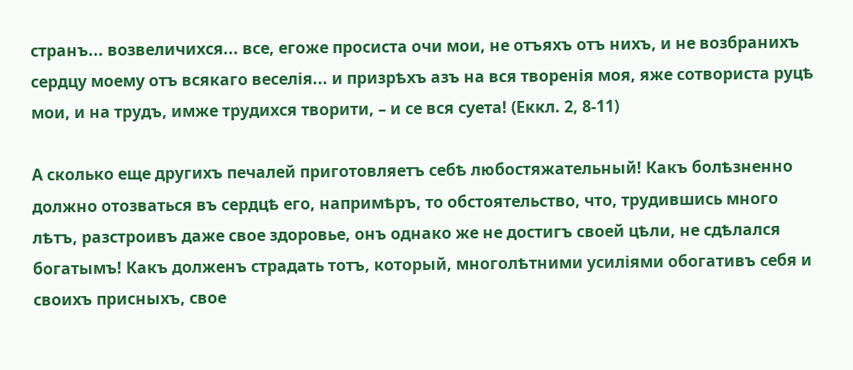странъ... возвеличихся... все, егоже просиста очи мои, не отъяхъ отъ нихъ, и не возбранихъ сердцу моему отъ всякаго веселія... и призрѣхъ азъ на вся творенія моя, яже сотвориста руцѣ мои, и на трудъ, имже трудихся творити, – и се вся суета! (Еккл. 2, 8-11)

А сколько еще другихъ печалей приготовляетъ себѣ любостяжательный! Какъ болѣзненно должно отозваться въ сердцѣ его, напримѣръ, то обстоятельство, что, трудившись много лѣтъ, разстроивъ даже свое здоровье, онъ однако же не достигъ своей цѣли, не сдѣлался богатымъ! Какъ долженъ страдать тотъ, который, многолѣтними усиліями обогативъ себя и своихъ присныхъ, свое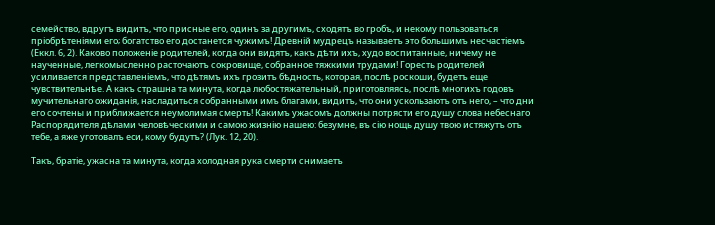семейство, вдругъ видитъ, что присные его, одинъ за другимъ, сходятъ во гробъ, и некому пользоваться пріобрѣтеніями его; богатство его достанется чужимъ! Древній мудрецъ называетъ это большимъ несчастіемъ (Еккл. 6, 2). Каково положеніе родителей, когда они видятъ, какъ дѣти ихъ, худо воспитанные, ничему не наученные, легкомысленно расточаютъ сокровище, собранное тяжкими трудами! Горесть родителей усиливается представленіемъ, что дѣтямъ ихъ грозитъ бѣдность, которая, послѣ роскоши, будетъ еще чувствительнѣе. А какъ страшна та минута, когда любостяжательный, приготовляясь, послѣ многихъ годовъ мучительнаго ожиданія, насладиться собранными имъ благами, видитъ, что они ускользаютъ отъ него, – что дни его сочтены и приближается неумолимая смерть! Какимъ ужасомъ должны потрясти его душу слова небеснаго Распорядителя дѣлами человѣческими и самою жизнію нашею: безумне, въ сію нощь душу твою истяжутъ отъ тебе, а яже уготовалъ ecи, кому будутъ? (Лук. 12, 20).

Такъ, братіе, ужасна та минута, когда холодная рука смерти снимаетъ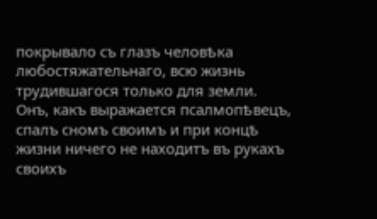покрывало съ глазъ человѣка любостяжательнаго, всю жизнь трудившагося только для земли. Онъ, какъ выражается псалмопѣвецъ, спалъ сномъ своимъ и при концѣ жизни ничего не находитъ въ рукахъ своихъ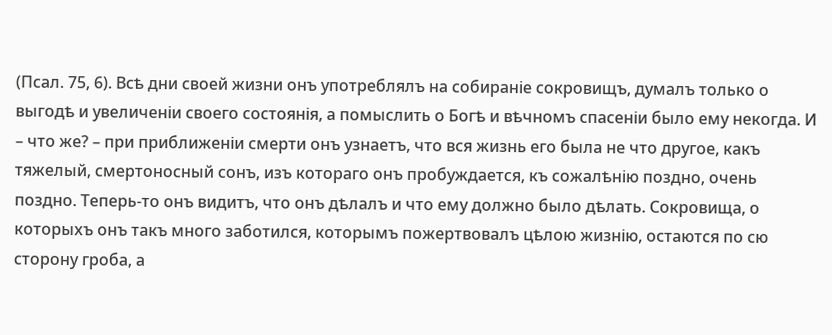(Псал. 75, 6). Всѣ дни своей жизни онъ употреблялъ на собираніе сокровищъ, думалъ только о выгодѣ и увеличеніи своего состоянія, а помыслить о Богѣ и вѣчномъ спасеніи было ему некогда. И – что же? – при приближеніи смерти онъ узнаетъ, что вся жизнь его была не что другое, какъ тяжелый, смертоносный сонъ, изъ котораго онъ пробуждается, къ сожалѣнію поздно, очень поздно. Теперь-то онъ видитъ, что онъ дѣлалъ и что ему должно было дѣлать. Сокровища, о которыхъ онъ такъ много заботился, которымъ пожертвовалъ цѣлою жизнію, остаются по сю сторону гроба, а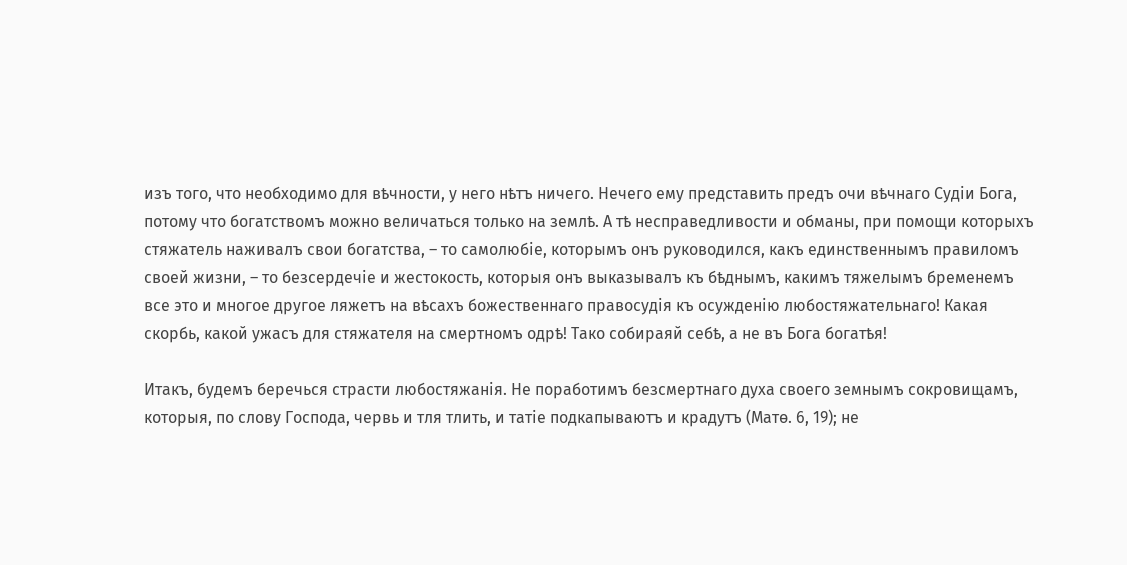изъ того, что необходимо для вѣчности, у него нѣтъ ничего. Нечего ему представить предъ очи вѣчнаго Судіи Бога, потому что богатствомъ можно величаться только на землѣ. А тѣ несправедливости и обманы, при помощи которыхъ стяжатель наживалъ свои богатства, – то самолюбіе, которымъ онъ руководился, какъ единственнымъ правиломъ своей жизни, – то безсердечіе и жестокость, которыя онъ выказывалъ къ бѣднымъ, какимъ тяжелымъ бременемъ все это и многое другое ляжетъ на вѣсахъ божественнаго правосудія къ осужденію любостяжательнаго! Какая скорбь, какой ужасъ для стяжателя на смертномъ одрѣ! Тако собираяй себѣ, а не въ Бога богатѣя!

Итакъ, будемъ беречься страсти любостяжанія. Не поработимъ безсмертнаго духа своего земнымъ сокровищамъ, которыя, по слову Господа, червь и тля тлить, и татіе подкапываютъ и крадутъ (Матѳ. 6, 19); не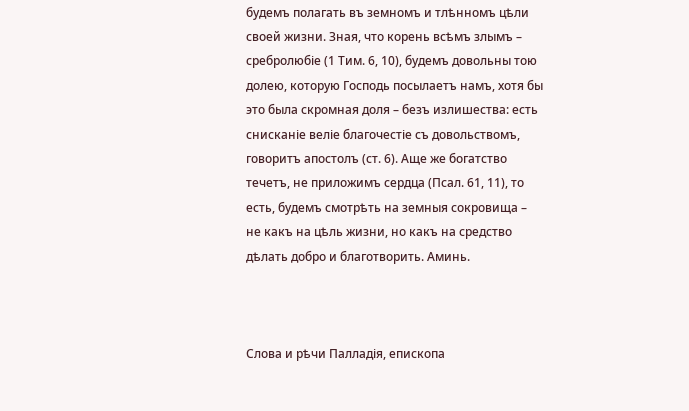будемъ полагать въ земномъ и тлѣнномъ цѣли своей жизни. Зная, что корень всѣмъ злымъ – сребролюбіе (1 Тим. 6, 10), будемъ довольны тою долею, которую Господь посылаетъ намъ, хотя бы это была скромная доля – безъ излишества: есть снисканіе веліе благочестіе съ довольствомъ, говоритъ апостолъ (ст. 6). Аще же богатство течетъ, не приложимъ сердца (Псал. 61, 11), то есть, будемъ смотрѣть на земныя сокровища – не какъ на цѣль жизни, но какъ на средство дѣлать добро и благотворить. Аминь.



Слова и рѣчи Палладія, епископа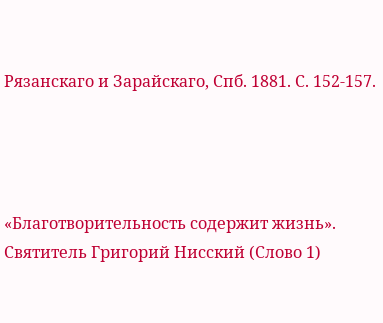Рязанскаго и Зарайскаго, Спб. 1881. С. 152-157.




«Благотворительность содержит жизнь».
Святитель Григорий Нисский (Слово 1)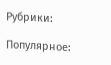Рубрики:

Популярное: